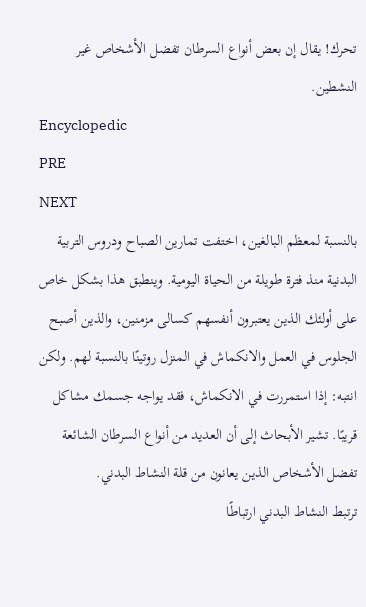تحرك! يقال إن بعض أنواع السرطان تفضل الأشخاص غير النشطين.
Encyclopedic
PRE
NEXT
بالنسبة لمعظم البالغين، اختفت تمارين الصباح ودروس التربية البدنية منذ فترة طويلة من الحياة اليومية. وينطبق هذا بشكل خاص على أولئك الذين يعتبرون أنفسهم كسالى مزمنين، والذين أصبح الجلوس في العمل والانكماش في المنزل روتينًا بالنسبة لهم. ولكن انتبه: إذا استمررت في الانكماش، فقد يواجه جسمك مشاكل قريبًا. تشير الأبحاث إلى أن العديد من أنواع السرطان الشائعة تفضل الأشخاص الذين يعانون من قلة النشاط البدني.
ترتبط النشاط البدني ارتباطًا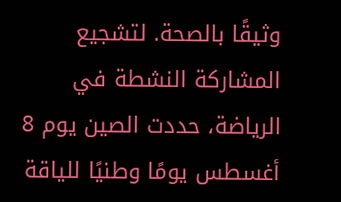وثيقًا بالصحة. لتشجيع المشاركة النشطة في الرياضة، حددت الصين يوم 8 أغسطس يومًا وطنيًا للياقة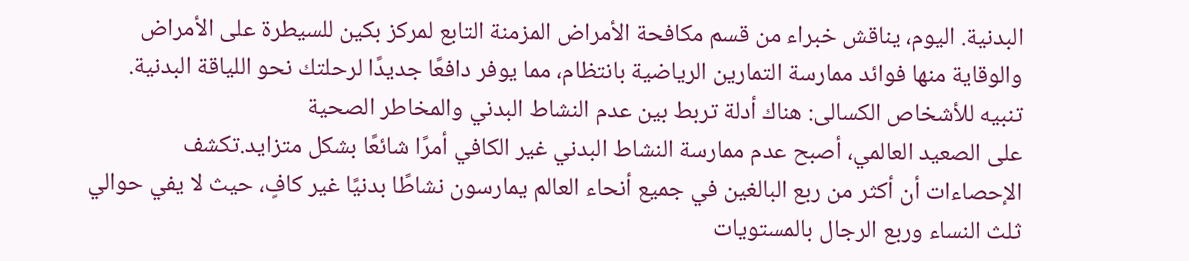البدنية. اليوم، يناقش خبراء من قسم مكافحة الأمراض المزمنة التابع لمركز بكين للسيطرة على الأمراض والوقاية منها فوائد ممارسة التمارين الرياضية بانتظام، مما يوفر دافعًا جديدًا لرحلتك نحو اللياقة البدنية.
تنبيه للأشخاص الكسالى: هناك أدلة تربط بين عدم النشاط البدني والمخاطر الصحية
على الصعيد العالمي، أصبح عدم ممارسة النشاط البدني غير الكافي أمرًا شائعًا بشكل متزايد.تكشف الإحصاءات أن أكثر من ربع البالغين في جميع أنحاء العالم يمارسون نشاطًا بدنيًا غير كافٍ، حيث لا يفي حوالي ثلث النساء وربع الرجال بالمستويات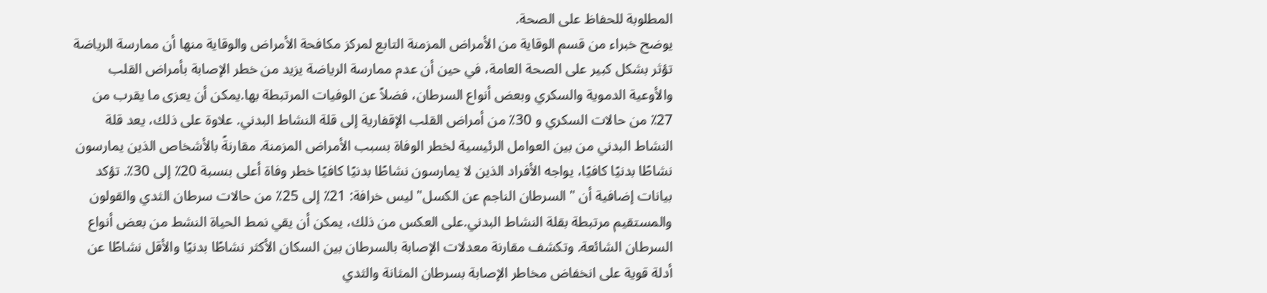المطلوبة للحفاظ على الصحة.
يوضح خبراء من قسم الوقاية من الأمراض المزمنة التابع لمركز مكافحة الأمراض والوقاية منها أن ممارسة الرياضة تؤثر بشكل كبير على الصحة العامة، في حين أن عدم ممارسة الرياضة يزيد من خطر الإصابة بأمراض القلب والأوعية الدموية والسكري وبعض أنواع السرطان، فضلاً عن الوفيات المرتبطة بها.يمكن أن يعزى ما يقرب من 27٪ من حالات السكري و 30٪ من أمراض القلب الإقفارية إلى قلة النشاط البدني. علاوة على ذلك، يعد قلة النشاط البدني من بين العوامل الرئيسية لخطر الوفاة بسبب الأمراض المزمنة. مقارنةً بالأشخاص الذين يمارسون نشاطًا بدنيًا كافيًا، يواجه الأفراد الذين لا يمارسون نشاطًا بدنيًا كافيًا خطر وفاة أعلى بنسبة 20٪ إلى 30٪. تؤكد بيانات إضافية أن "السرطان الناجم عن الكسل" ليس خرافة: 21٪ إلى 25٪ من حالات سرطان الثدي والقولون والمستقيم مرتبطة بقلة النشاط البدني.على العكس من ذلك، يمكن أن يقي نمط الحياة النشط من بعض أنواع السرطان الشائعة. وتكشف مقارنة معدلات الإصابة بالسرطان بين السكان الأكثر نشاطًا بدنيًا والأقل نشاطًا عن أدلة قوية على انخفاض مخاطر الإصابة بسرطان المثانة والثدي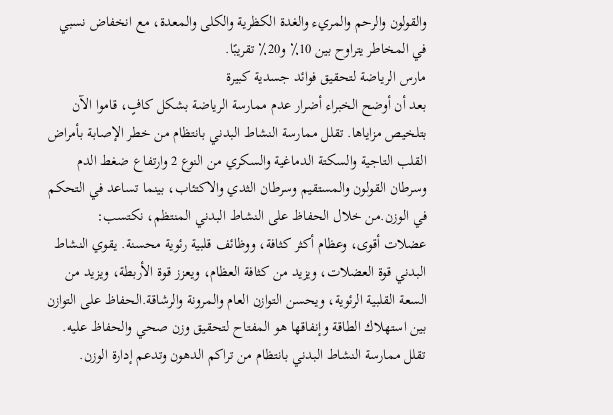والقولون والرحم والمريء والغدة الكظرية والكلى والمعدة، مع انخفاض نسبي في المخاطر يتراوح بين 10٪ و20٪ تقريبًا.
مارس الرياضة لتحقيق فوائد جسدية كبيرة
بعد أن أوضح الخبراء أضرار عدم ممارسة الرياضة بشكل كافٍ، قاموا الآن بتلخيص مزاياها. تقلل ممارسة النشاط البدني بانتظام من خطر الإصابة بأمراض القلب التاجية والسكتة الدماغية والسكري من النوع 2 وارتفاع ضغط الدم وسرطان القولون والمستقيم وسرطان الثدي والاكتئاب، بينما تساعد في التحكم في الوزن.من خلال الحفاظ على النشاط البدني المنتظم، نكتسب:
عضلات أقوى، وعظام أكثر كثافة، ووظائف قلبية رئوية محسنة. يقوي النشاط البدني قوة العضلات، ويزيد من كثافة العظام، ويعزز قوة الأربطة، ويزيد من السعة القلبية الرئوية، ويحسن التوازن العام والمرونة والرشاقة.الحفاظ على التوازن بين استهلاك الطاقة وإنفاقها هو المفتاح لتحقيق وزن صحي والحفاظ عليه. تقلل ممارسة النشاط البدني بانتظام من تراكم الدهون وتدعم إدارة الوزن.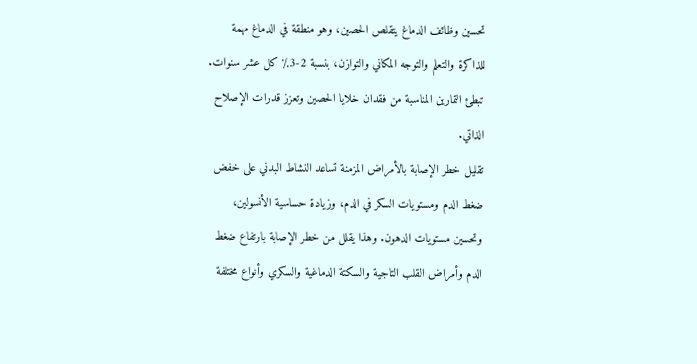تحسين وظائف الدماغ يتقلص الحصين، وهو منطقة في الدماغ مهمة للذاكرة والتعلم والتوجه المكاني والتوازن، بنسبة 2-3٪ كل عشر سنوات. تبطئ التمارين المناسبة من فقدان خلايا الحصين وتعزز قدرات الإصلاح الذاتي.
تقليل خطر الإصابة بالأمراض المزمنة تساعد النشاط البدني على خفض ضغط الدم ومستويات السكر في الدم، وزيادة حساسية الأنسولين، وتحسين مستويات الدهون. وهذا يقلل من خطر الإصابة بارتفاع ضغط الدم وأمراض القلب التاجية والسكتة الدماغية والسكري وأنواع مختلفة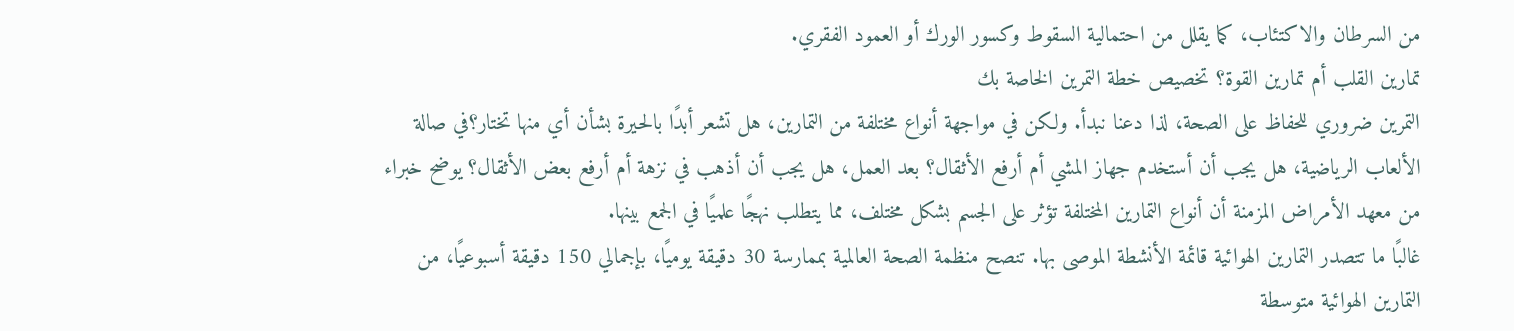من السرطان والاكتئاب، كما يقلل من احتمالية السقوط وكسور الورك أو العمود الفقري.
تمارين القلب أم تمارين القوة؟ تخصيص خطة التمرين الخاصة بك
التمرين ضروري للحفاظ على الصحة، لذا دعنا نبدأ. ولكن في مواجهة أنواع مختلفة من التمارين، هل تشعر أبدًا بالحيرة بشأن أي منها تختار؟في صالة الألعاب الرياضية، هل يجب أن أستخدم جهاز المشي أم أرفع الأثقال؟ بعد العمل، هل يجب أن أذهب في نزهة أم أرفع بعض الأثقال؟ يوضح خبراء من معهد الأمراض المزمنة أن أنواع التمارين المختلفة تؤثر على الجسم بشكل مختلف، مما يتطلب نهجًا علميًا في الجمع بينها.
غالبًا ما تتصدر التمارين الهوائية قائمة الأنشطة الموصى بها. تنصح منظمة الصحة العالمية بممارسة 30 دقيقة يوميًا، بإجمالي 150 دقيقة أسبوعيًا، من التمارين الهوائية متوسطة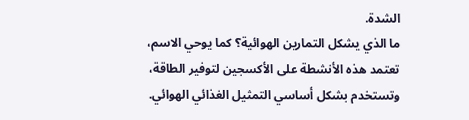الشدة.
ما الذي يشكل التمارين الهوائية؟ كما يوحي الاسم، تعتمد هذه الأنشطة على الأكسجين لتوفير الطاقة، وتستخدم بشكل أساسي التمثيل الغذائي الهوائي.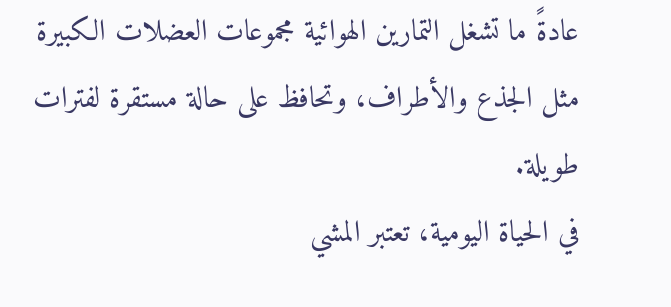عادةً ما تشغل التمارين الهوائية مجموعات العضلات الكبيرة مثل الجذع والأطراف، وتحافظ على حالة مستقرة لفترات طويلة.
في الحياة اليومية، تعتبر المشي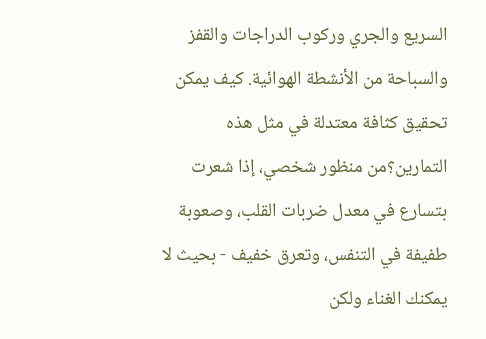السريع والجري وركوب الدراجات والقفز والسباحة من الأنشطة الهوائية. كيف يمكن تحقيق كثافة معتدلة في مثل هذه التمارين؟من منظور شخصي، إذا شعرت بتسارع في معدل ضربات القلب، وصعوبة طفيفة في التنفس، وتعرق خفيف - بحيث لا يمكنك الغناء ولكن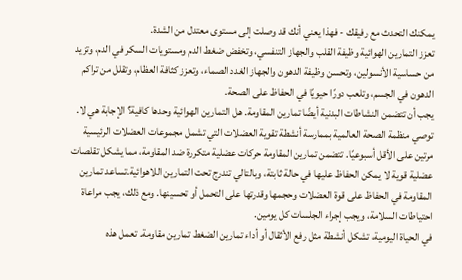يمكنك التحدث مع رفيقك - فهذا يعني أنك قد وصلت إلى مستوى معتدل من الشدة.
تعزز التمارين الهوائية وظيفة القلب والجهاز التنفسي، وتخفض ضغط الدم ومستويات السكر في الدم، وتزيد من حساسية الأنسولين، وتحسن وظيفة الدهون والجهاز الغدد الصماء، وتعزز كثافة العظام، وتقلل من تراكم الدهون في الجسم، وتلعب دورًا حيويًا في الحفاظ على الصحة.
يجب أن تتضمن النشاطات البدنية أيضًا تمارين المقاومة. هل التمارين الهوائية وحدها كافية؟ الإجابة هي لا. توصي منظمة الصحة العالمية بممارسة أنشطة تقوية العضلات التي تشمل مجموعات العضلات الرئيسية مرتين على الأقل أسبوعيًا. تتضمن تمارين المقاومة حركات عضلية متكررة ضد المقاومة، مما يشكل تقلصات عضلية قوية لا يمكن الحفاظ عليها في حالة ثابتة، وبالتالي تندرج تحت التمارين اللاهوائية.تساعد تمارين المقاومة في الحفاظ على قوة العضلات وحجمها وقدرتها على التحمل أو تحسينها. ومع ذلك، يجب مراعاة احتياطات السلامة، ويجب إجراء الجلسات كل يومين.
في الحياة اليومية، تشكل أنشطة مثل رفع الأثقال أو أداء تمارين الضغط تمارين مقاومة. تعمل هذه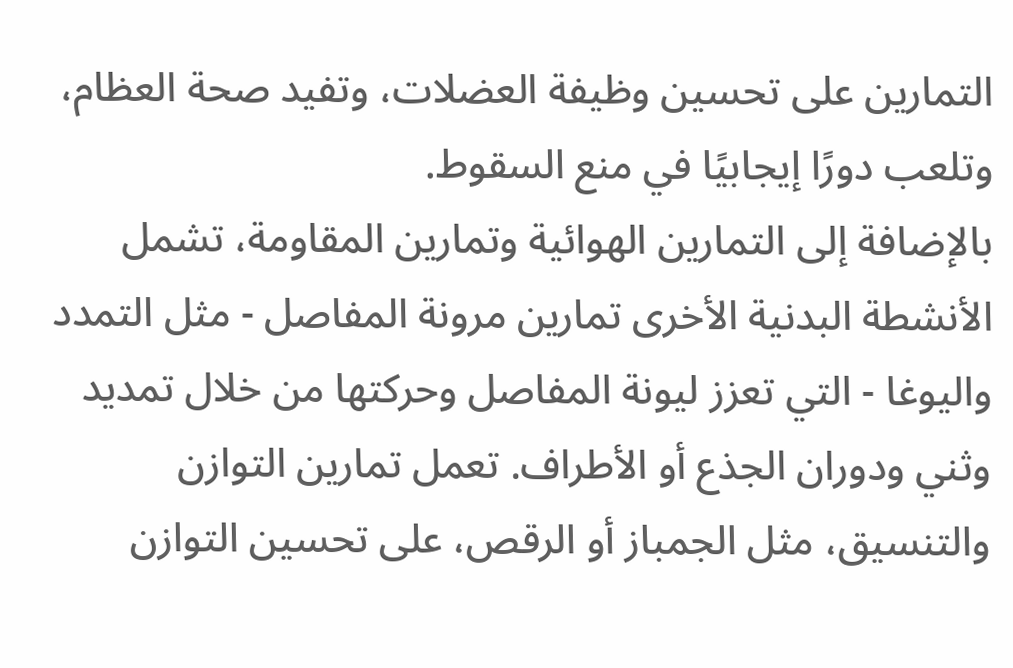التمارين على تحسين وظيفة العضلات، وتفيد صحة العظام، وتلعب دورًا إيجابيًا في منع السقوط.
بالإضافة إلى التمارين الهوائية وتمارين المقاومة، تشمل الأنشطة البدنية الأخرى تمارين مرونة المفاصل - مثل التمدد واليوغا - التي تعزز ليونة المفاصل وحركتها من خلال تمديد وثني ودوران الجذع أو الأطراف. تعمل تمارين التوازن والتنسيق، مثل الجمباز أو الرقص، على تحسين التوازن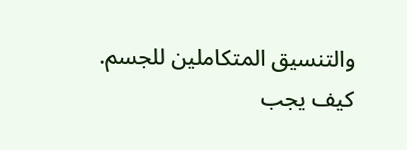والتنسيق المتكاملين للجسم.
كيف يجب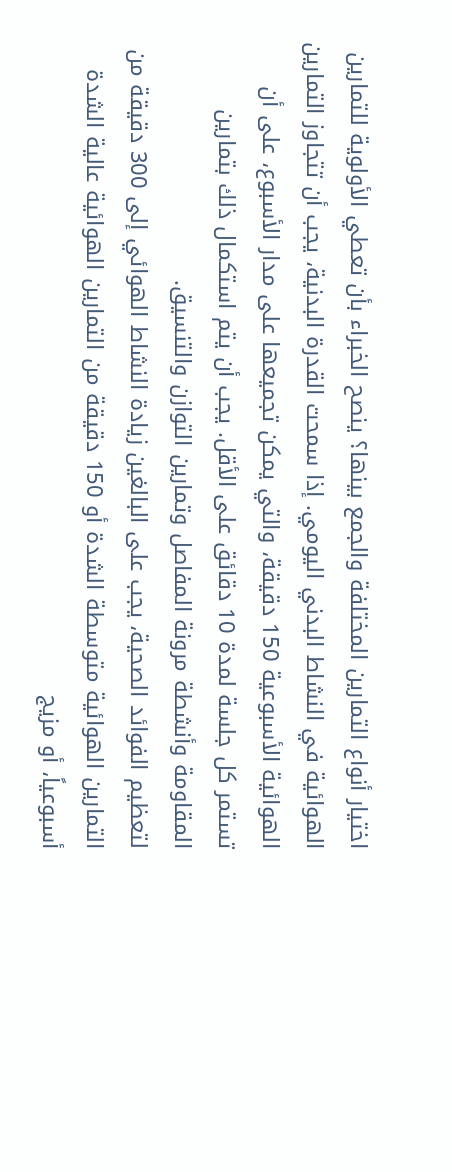اختيار أنواع التمارين المختلفة والجمع بينها؟ ينصح الخبراء بأن تعطي الأولوية للتمارين الهوائية في النشاط البدني اليومي. إذا سمحت القدرة البدنية، يجب أن تتجاوز التمارين الهوائية الأسبوعية 150 دقيقة، والتي يمكن تجميعها على مدار الأسبوع، على أن تستمر كل جلسة لمدة 10 دقائق على الأقل. يجب أن يتم استكمال ذلك بتمارين المقاومة وأنشطة مرونة المفاصل وتمارين التوازن والتنسيق.
لتعظيم الفوائد الصحية، يجب على البالغين زيادة النشاط الهوائي إلى 300 دقيقة من التمارين الهوائية متوسطة الشدة أو 150 دقيقة من التمارين الهوائية عالية الشدة أسبوعياً، أو مزيج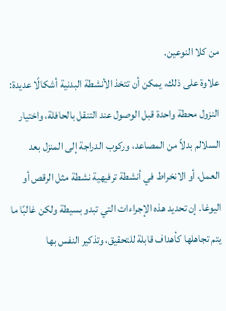من كلا النوعين.
علاوة على ذلك، يمكن أن تتخذ الأنشطة البدنية أشكالًا عديدة: النزول محطة واحدة قبل الوصول عند التنقل بالحافلة، واختيار السلالم بدلاً من المصاعد، وركوب الدراجة إلى المنزل بعد العمل، أو الانخراط في أنشطة ترفيهية نشطة مثل الرقص أو اليوغا. إن تحديد هذه الإجراءات التي تبدو بسيطة ولكن غالبًا ما يتم تجاهلها كأهداف قابلة للتحقيق، وتذكير النفس بها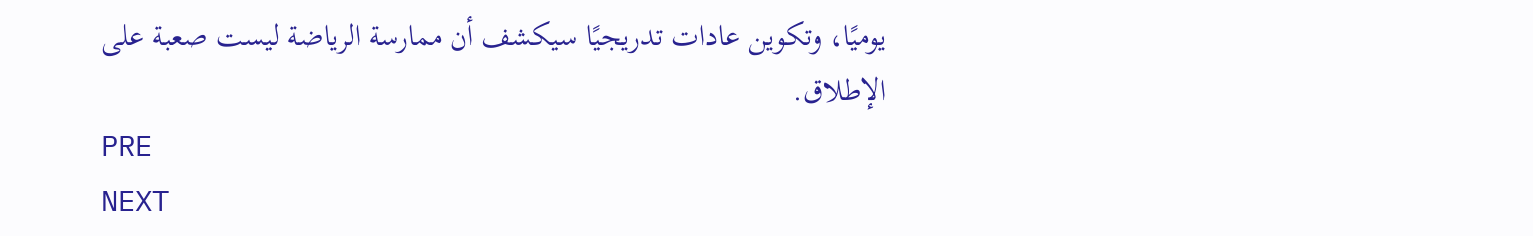يوميًا، وتكوين عادات تدريجيًا سيكشف أن ممارسة الرياضة ليست صعبة على الإطلاق.
PRE
NEXT